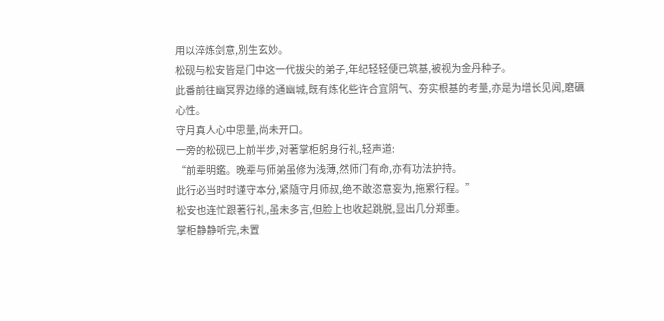用以淬炼剑意,別生玄妙。
松砚与松安皆是门中这一代拔尖的弟子,年纪轻轻便已筑基,被视为金丹种子。
此番前往幽冥界边缘的通幽城,既有炼化些许合宜阴气、夯实根基的考量,亦是为增长见闻,磨礪心性。
守月真人心中思量,尚未开口。
一旁的松砚已上前半步,对著掌柜躬身行礼,轻声道:
“前辈明鑑。晚辈与师弟虽修为浅薄,然师门有命,亦有功法护持。
此行必当时时谨守本分,紧隨守月师叔,绝不敢恣意妄为,拖累行程。”
松安也连忙跟著行礼,虽未多言,但脸上也收起跳脱,显出几分郑重。
掌柜静静听完,未置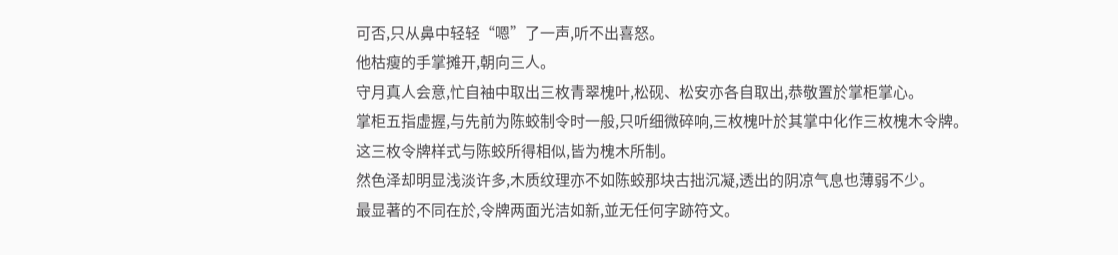可否,只从鼻中轻轻“嗯”了一声,听不出喜怒。
他枯瘦的手掌摊开,朝向三人。
守月真人会意,忙自袖中取出三枚青翠槐叶,松砚、松安亦各自取出,恭敬置於掌柜掌心。
掌柜五指虚握,与先前为陈蛟制令时一般,只听细微碎响,三枚槐叶於其掌中化作三枚槐木令牌。
这三枚令牌样式与陈蛟所得相似,皆为槐木所制。
然色泽却明显浅淡许多,木质纹理亦不如陈蛟那块古拙沉凝,透出的阴凉气息也薄弱不少。
最显著的不同在於,令牌两面光洁如新,並无任何字跡符文。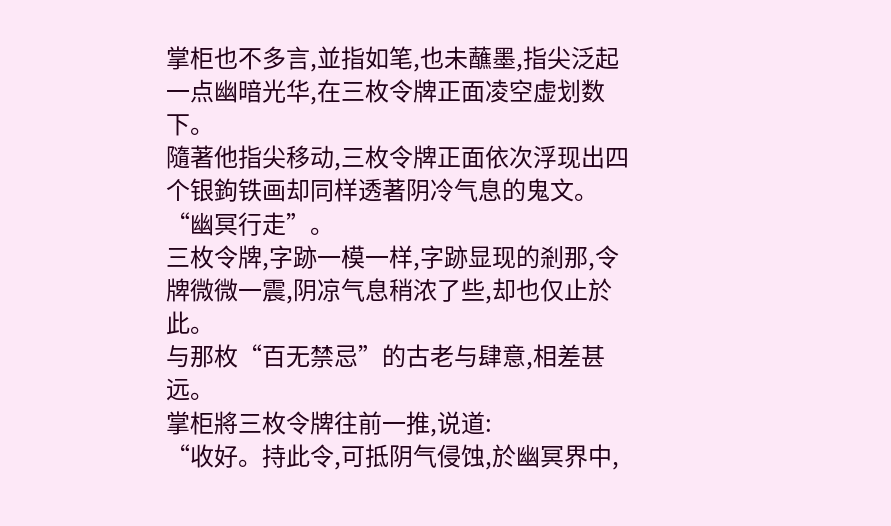掌柜也不多言,並指如笔,也未蘸墨,指尖泛起一点幽暗光华,在三枚令牌正面凌空虚划数下。
隨著他指尖移动,三枚令牌正面依次浮现出四个银鉤铁画却同样透著阴冷气息的鬼文。
“幽冥行走”。
三枚令牌,字跡一模一样,字跡显现的剎那,令牌微微一震,阴凉气息稍浓了些,却也仅止於此。
与那枚“百无禁忌”的古老与肆意,相差甚远。
掌柜將三枚令牌往前一推,说道:
“收好。持此令,可抵阴气侵蚀,於幽冥界中,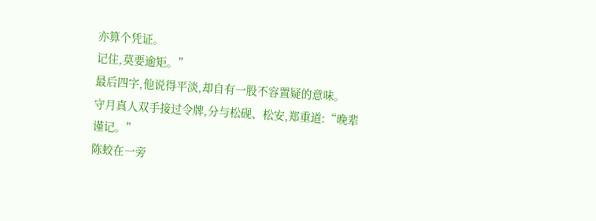亦算个凭证。
记住,莫要逾矩。”
最后四字,他说得平淡,却自有一股不容置疑的意味。
守月真人双手接过令牌,分与松砚、松安,郑重道:“晚辈谨记。”
陈蛟在一旁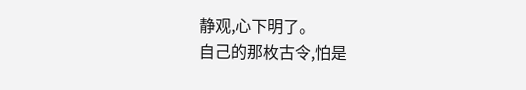静观,心下明了。
自己的那枚古令,怕是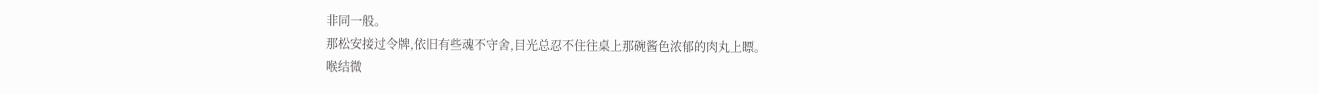非同一般。
那松安接过令牌,依旧有些魂不守舍,目光总忍不住往桌上那碗酱色浓郁的肉丸上瞟。
喉结微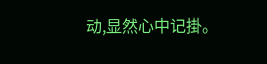动,显然心中记掛。